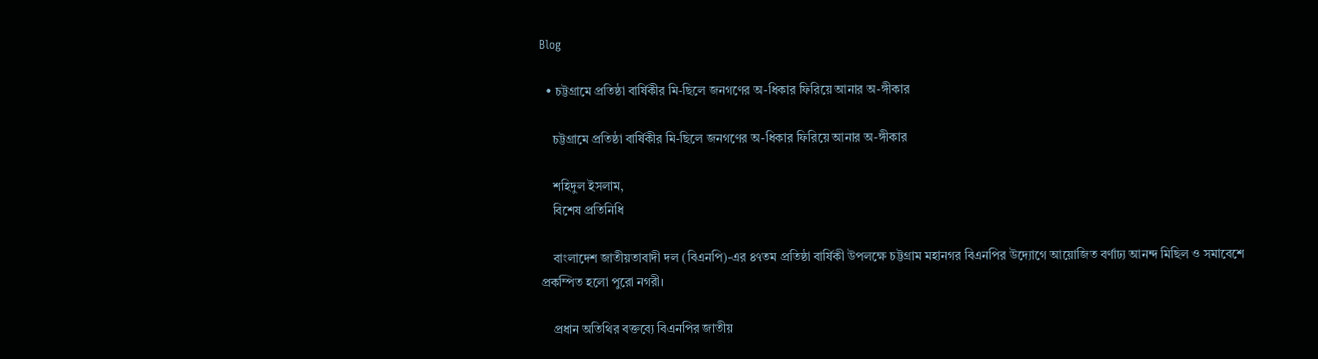Blog

  • চট্টগ্রামে প্রতিষ্ঠা বার্ষিকীর মি-ছিলে জনগণের অ-ধিকার ফিরিয়ে আনার অ-ঙ্গীকার

    চট্টগ্রামে প্রতিষ্ঠা বার্ষিকীর মি-ছিলে জনগণের অ-ধিকার ফিরিয়ে আনার অ-ঙ্গীকার

    শহিদুল ইসলাম,
    বিশেষ প্রতিনিধি

    বাংলাদেশ জাতীয়তাবাদী দল (বিএনপি)-এর ৪৭তম প্রতিষ্ঠা বার্ষিকী উপলক্ষে চট্টগ্রাম মহানগর বিএনপির উদ্যোগে আয়োজিত বর্ণাঢ্য আনন্দ মিছিল ও সমাবেশে প্রকম্পিত হলো পুরো নগরী।

    প্রধান অতিথির বক্তব্যে বিএনপির জাতীয়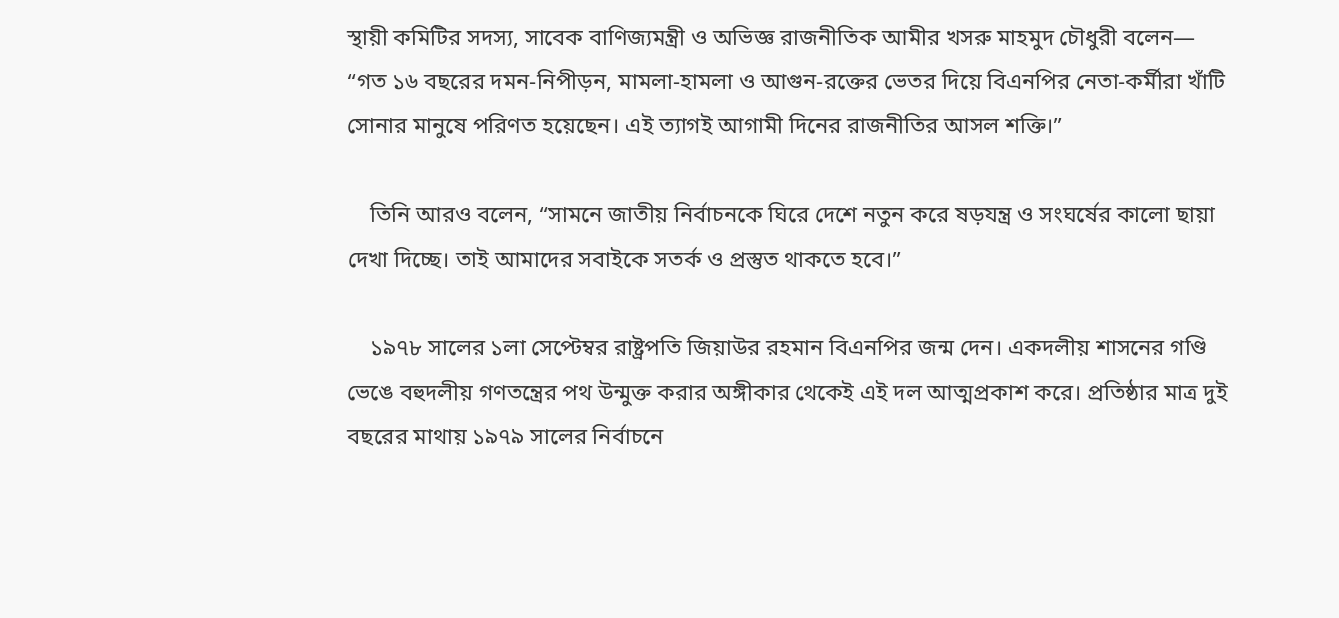স্থায়ী কমিটির সদস্য, সাবেক বাণিজ্যমন্ত্রী ও অভিজ্ঞ রাজনীতিক আমীর খসরু মাহমুদ চৌধুরী বলেন— “গত ১৬ বছরের দমন-নিপীড়ন, মামলা-হামলা ও আগুন-রক্তের ভেতর দিয়ে বিএনপির নেতা-কর্মীরা খাঁটি সোনার মানুষে পরিণত হয়েছেন। এই ত্যাগই আগামী দিনের রাজনীতির আসল শক্তি।”

    তিনি আরও বলেন, “সামনে জাতীয় নির্বাচনকে ঘিরে দেশে নতুন করে ষড়যন্ত্র ও সংঘর্ষের কালো ছায়া দেখা দিচ্ছে। তাই আমাদের সবাইকে সতর্ক ও প্রস্তুত থাকতে হবে।”

    ১৯৭৮ সালের ১লা সেপ্টেম্বর রাষ্ট্রপতি জিয়াউর রহমান বিএনপির জন্ম দেন। একদলীয় শাসনের গণ্ডি ভেঙে বহুদলীয় গণতন্ত্রের পথ উন্মুক্ত করার অঙ্গীকার থেকেই এই দল আত্মপ্রকাশ করে। প্রতিষ্ঠার মাত্র দুই বছরের মাথায় ১৯৭৯ সালের নির্বাচনে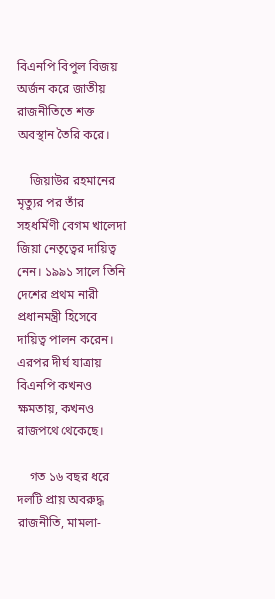বিএনপি বিপুল বিজয় অর্জন করে জাতীয় রাজনীতিতে শক্ত অবস্থান তৈরি করে।

    জিয়াউর রহমানের মৃত্যুর পর তাঁর সহধর্মিণী বেগম খালেদা জিয়া নেতৃত্বের দায়িত্ব নেন। ১৯৯১ সালে তিনি দেশের প্রথম নারী প্রধানমন্ত্রী হিসেবে দায়িত্ব পালন করেন। এরপর দীর্ঘ যাত্রায় বিএনপি কখনও ক্ষমতায়, কখনও রাজপথে থেকেছে।

    গত ১৬ বছর ধরে দলটি প্রায় অবরুদ্ধ রাজনীতি, মামলা-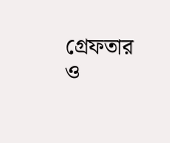গ্রেফতার ও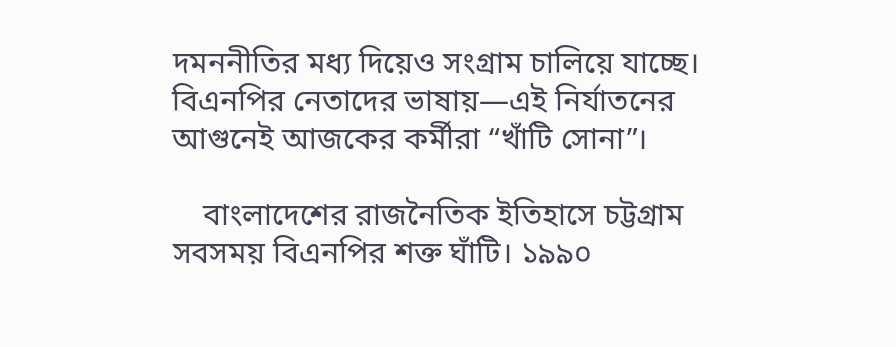দমননীতির মধ্য দিয়েও সংগ্রাম চালিয়ে যাচ্ছে। বিএনপির নেতাদের ভাষায়—এই নির্যাতনের আগুনেই আজকের কর্মীরা “খাঁটি সোনা”।

    বাংলাদেশের রাজনৈতিক ইতিহাসে চট্টগ্রাম সবসময় বিএনপির শক্ত ঘাঁটি। ১৯৯০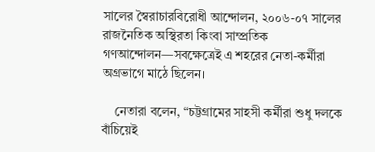সালের স্বৈরাচারবিরোধী আন্দোলন, ২০০৬-০৭ সালের রাজনৈতিক অস্থিরতা কিংবা সাম্প্রতিক গণআন্দোলন—সবক্ষেত্রেই এ শহরের নেতা-কর্মীরা অগ্রভাগে মাঠে ছিলেন।

    নেতারা বলেন, “চট্টগ্রামের সাহসী কর্মীরা শুধু দলকে বাঁচিয়েই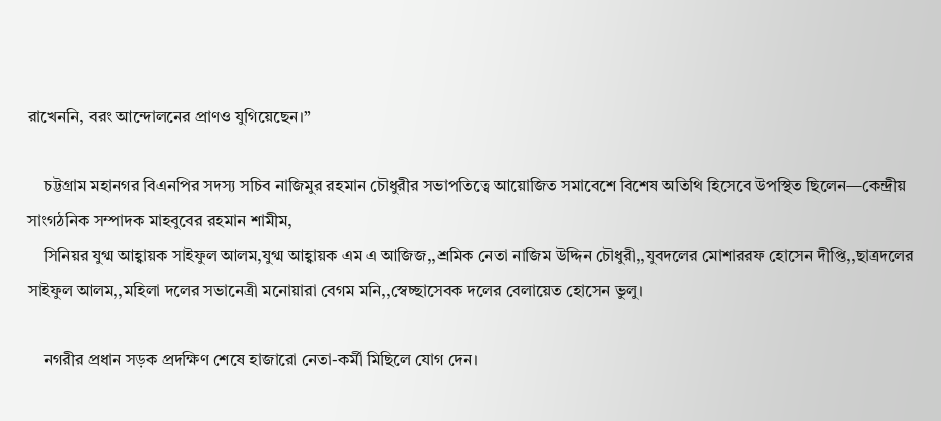রাখেননি, বরং আন্দোলনের প্রাণও যুগিয়েছেন।”

    চট্টগ্রাম মহানগর বিএনপির সদস্য সচিব নাজিমুর রহমান চৌধুরীর সভাপতিত্বে আয়োজিত সমাবেশে বিশেষ অতিথি হিসেবে উপস্থিত ছিলেন—কেন্দ্রীয় সাংগঠনিক সম্পাদক মাহবুবের রহমান শামীম,
    সিনিয়র যুগ্ম আহ্বায়ক সাইফুল আলম,যুগ্ম আহ্বায়ক এম এ আজিজ,,শ্রমিক নেতা নাজিম উদ্দিন চৌধুরী,,যুবদলের মোশাররফ হোসেন দীপ্তি,,ছাত্রদলের সাইফুল আলম,,মহিলা দলের সভানেত্রী মনোয়ারা বেগম মনি,,স্বেচ্ছাসেবক দলের বেলায়েত হোসেন ভুলু।

    নগরীর প্রধান সড়ক প্রদক্ষিণ শেষে হাজারো নেতা-কর্মী মিছিলে যোগ দেন।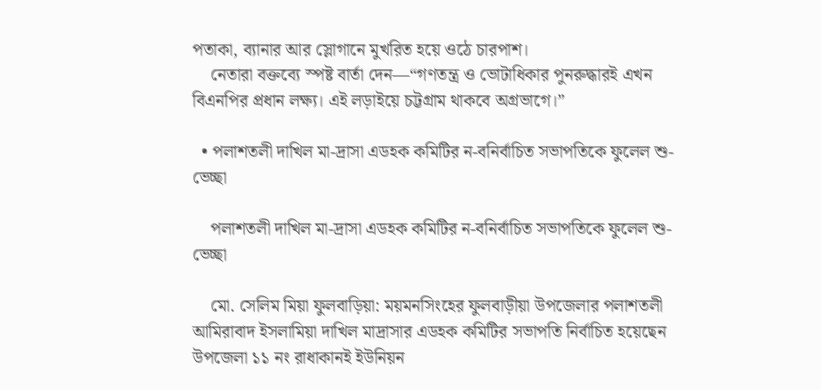পতাকা, ব্যানার আর স্লোগানে মুখরিত হয়ে ওঠে চারপাশ।
    নেতারা বক্তব্যে স্পষ্ট বার্তা দেন—“গণতন্ত্র ও ভোটাধিকার পুনরুদ্ধারই এখন বিএনপির প্রধান লক্ষ্য। এই লড়াইয়ে চট্টগ্রাম থাকবে অগ্রভাগে।”

  • পলাশতলী দাখিল মা-দ্রাসা এডহক কমিটির ন-বনির্বাচিত সভাপতিকে ফুলেল শু-ভেচ্ছা

    পলাশতলী দাখিল মা-দ্রাসা এডহক কমিটির ন-বনির্বাচিত সভাপতিকে ফুলেল শু-ভেচ্ছা

    মো. সেলিম মিয়া ফুলবাড়িয়া: ময়মনসিংহের ফুলবাড়ীয়া উপজেলার পলাশতলী আমিরাবাদ ইসলামিয়া দাখিল মাদ্রাসার এডহক কমিটির সভাপতি নির্বাচিত হয়েছেন উপজেলা ১১ নং রাধাকানই ইউনিয়ন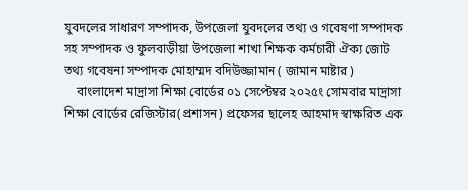যুবদলের সাধারণ সম্পাদক, উপজেলা যুবদলের তথ্য ও গবেষণা সম্পাদক সহ সম্পাদক ও ফুলবাড়ীয়া উপজেলা শাখা শিক্ষক কর্মচারী ঐক্য জোট তথ্য গবেষনা সম্পাদক মোহাম্মদ বদিউজ্জামান ( জামান মাষ্টার )
    বাংলাদেশ মাদ্রাসা শিক্ষা বোর্ডের ০১ সেপ্টেম্বর ২০২৫ং সোমবার মাদ্রাসা শিক্ষা বোর্ডের রেজিস্টার(প্রশাসন) প্রফেসর ছালেহ আহমাদ স্বাক্ষরিত এক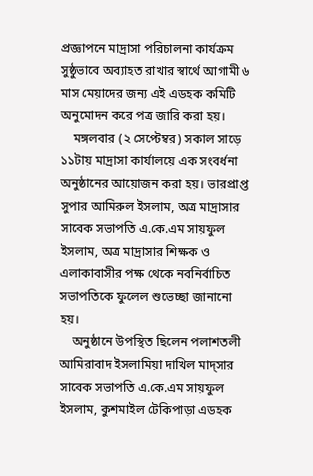প্রজ্ঞাপনে মাদ্রাসা পরিচালনা কার্যক্রম সুষ্ঠুভাবে অব্যাহত রাখার স্বার্থে আগামী ৬ মাস মেয়াদের জন্য এই এডহক কমিটি অনুমোদন করে পত্র জারি করা হয়।
    মঙ্গলবার (২ সেপ্টেম্বর) সকাল সাড়ে ১১টায় মাদ্রাসা কার্যালয়ে এক সংবর্ধনা অনুষ্ঠানের আয়োজন করা হয়। ভারপ্রাপ্ত সুপার আমিরুল ইসলাম, অত্র মাদ্রাসার সাবেক সভাপতি এ.কে.এম সায়ফুল ইসলাম, অত্র মাদ্রাসার শিক্ষক ও এলাকাবাসীর পক্ষ থেকে নবনির্বাচিত সভাপতিকে ফুলেল শুভেচ্ছা জানানো হয়।
    অনুষ্ঠানে উপস্থিত ছিলেন পলাশতলী আমিরাবাদ ইসলামিয়া দাখিল মাদ্সার সাবেক সভাপতি এ.কে.এম সায়ফুল ইসলাম, কুশমাইল টেকিপাড়া এডহক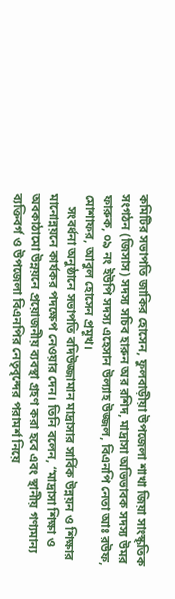কমিটির সভাপতি জাকির হোসেন, ফুলবাড়ীয়া উপজেলা শাখা জিয়া সাংস্কৃতিক সংগঠন (জিসাস) সদস্য সচিব হারুন অর রশিদ, মাদ্রাসা অভিভাবক সদস্য উমর ফারুক, ০৯ নং ইউপি সদস্য এহেসান উল্যাহ উজ্জল, বিএনপি নেতা আঃ রউফ, মোশাফর, আবুল হোসেন প্রমূখ।
    সংবর্ধনা অনুষ্ঠানে সভাপতি বদিউজ্জামান মাদ্রাসার সার্বিক উন্নয়ন ও শিক্ষার মানোন্নয়নে কার্যকর পদক্ষেপ নেওয়ার দেন। তিনি বলেন, “মাদ্রাসা শিক্ষা ও অবকাঠামো উন্নয়নে প্রয়োজনীয় ব্যবস্থা গ্রহণ করা হবে এবং স্থানীয় গণ্যমান্য ব্যক্তিবর্গ ও উপজেলা বিএনপির নেতৃবৃন্দের পরামর্শ নিয়ে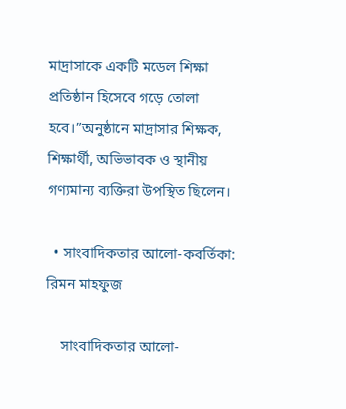মাদ্রাসাকে একটি মডেল শিক্ষা প্রতিষ্ঠান হিসেবে গড়ে তোলা হবে।”অনুষ্ঠানে মাদ্রাসার শিক্ষক, শিক্ষার্থী, অভিভাবক ও স্থানীয় গণ্যমান্য ব্যক্তিরা উপস্থিত ছিলেন।

  • সাংবাদিকতার আলো-কবর্তিকা: রিমন মাহফুজ

    সাংবাদিকতার আলো-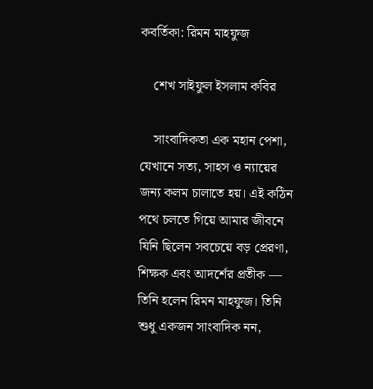কবর্তিকা: রিমন মাহফুজ

    শেখ সাইফুল ইসলাম কবির

    সাংবাদিকতা এক মহান পেশা, যেখানে সত্য, সাহস ও ন্যায়ের জন্য কলম চালাতে হয়। এই কঠিন পথে চলতে গিয়ে আমার জীবনে যিনি ছিলেন সবচেয়ে বড় প্রেরণা, শিক্ষক এবং আদর্শের প্রতীক — তিনি হলেন রিমন মাহফুজ। তিনি শুধু একজন সাংবাদিক নন,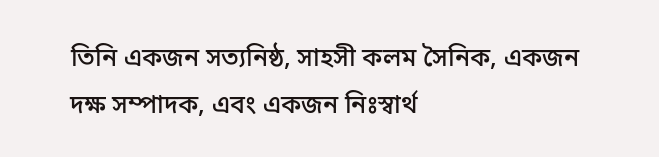তিনি একজন সত্যনিষ্ঠ, সাহসী কলম সৈনিক, একজন দক্ষ সম্পাদক, এবং একজন নিঃস্বার্থ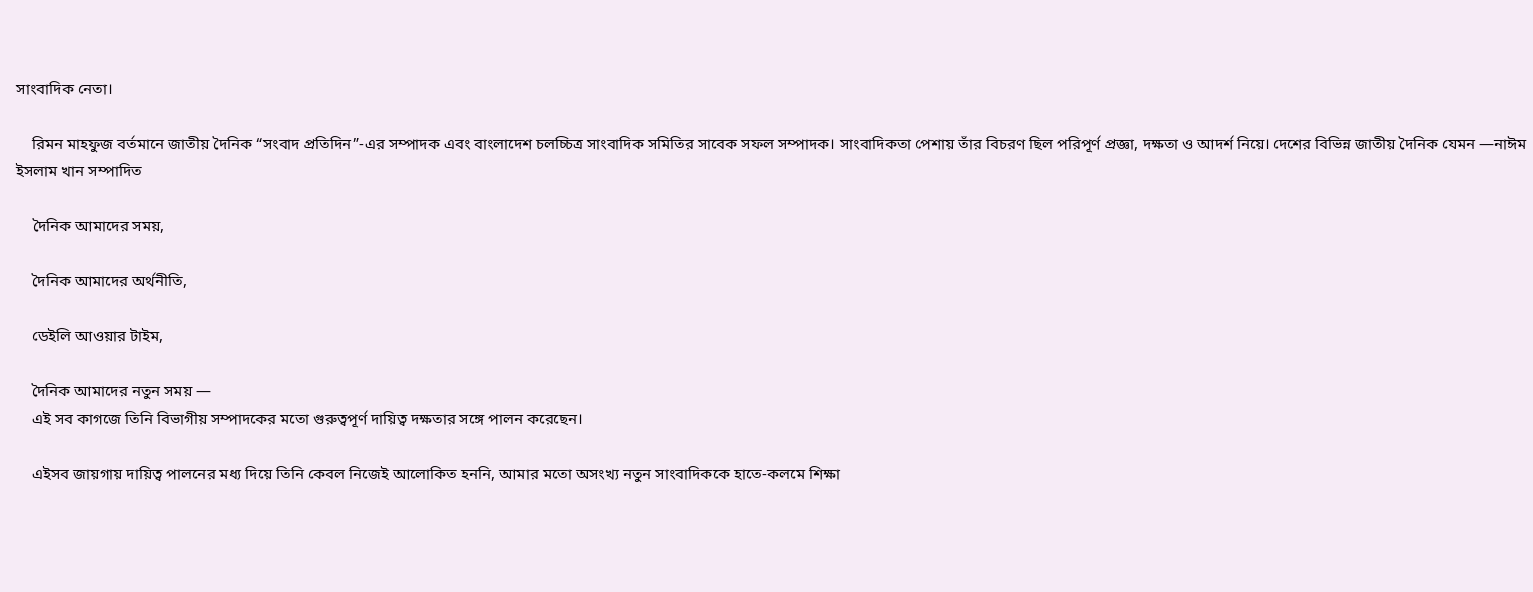সাংবাদিক নেতা।

    রিমন মাহফুজ বর্তমানে জাতীয় দৈনিক “সংবাদ প্রতিদিন”-এর সম্পাদক এবং বাংলাদেশ চলচ্চিত্র সাংবাদিক সমিতির সাবেক সফল সম্পাদক। সাংবাদিকতা পেশায় তাঁর বিচরণ ছিল পরিপূর্ণ প্রজ্ঞা, দক্ষতা ও আদর্শ নিয়ে। দেশের বিভিন্ন জাতীয় দৈনিক যেমন —নাঈম ইসলাম খান সম্পাদিত

    দৈনিক আমাদের সময়,

    দৈনিক আমাদের অর্থনীতি,

    ডেইলি আওয়ার টাইম,

    দৈনিক আমাদের নতুন সময় —
    এই সব কাগজে তিনি বিভাগীয় সম্পাদকের মতো গুরুত্বপূর্ণ দায়িত্ব দক্ষতার সঙ্গে পালন করেছেন।

    এইসব জায়গায় দায়িত্ব পালনের মধ্য দিয়ে তিনি কেবল নিজেই আলোকিত হননি, আমার মতো অসংখ্য নতুন সাংবাদিককে হাতে-কলমে শিক্ষা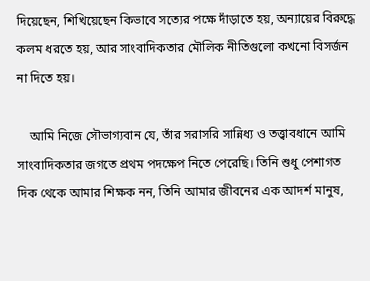দিয়েছেন, শিখিয়েছেন কিভাবে সত্যের পক্ষে দাঁড়াতে হয়, অন্যায়ের বিরুদ্ধে কলম ধরতে হয়, আর সাংবাদিকতার মৌলিক নীতিগুলো কখনো বিসর্জন না দিতে হয়।

    আমি নিজে সৌভাগ্যবান যে, তাঁর সরাসরি সান্নিধ্য ও তত্ত্বাবধানে আমি সাংবাদিকতার জগতে প্রথম পদক্ষেপ নিতে পেরেছি। তিনি শুধু পেশাগত দিক থেকে আমার শিক্ষক নন, তিনি আমার জীবনের এক আদর্শ মানুষ,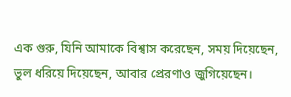এক গুরু, যিনি আমাকে বিশ্বাস করেছেন, সময় দিয়েছেন, ভুল ধরিয়ে দিয়েছেন, আবার প্রেরণাও জুগিয়েছেন।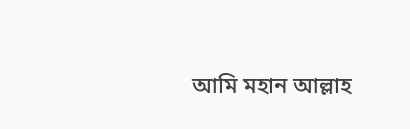আমি মহান আল্লাহ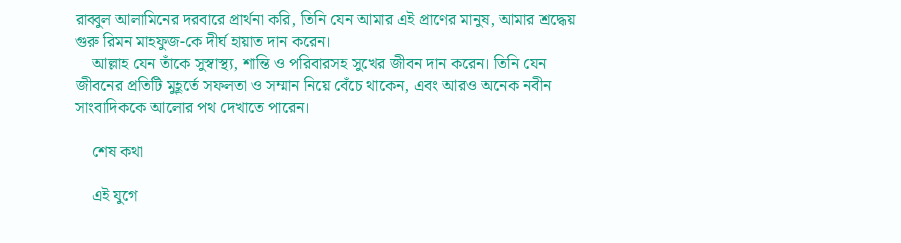রাব্বুল আলামিনের দরবারে প্রার্থনা করি, তিনি যেন আমার এই প্রাণের মানুষ, আমার শ্রদ্ধেয় গুরু রিমন মাহফুজ-কে দীর্ঘ হায়াত দান করেন।
    আল্লাহ যেন তাঁকে সুস্বাস্থ্য, শান্তি ও পরিবারসহ সুখের জীবন দান করেন। তিনি যেন জীবনের প্রতিটি মুহূর্তে সফলতা ও সম্মান নিয়ে বেঁচে থাকেন, এবং আরও অনেক নবীন সাংবাদিককে আলোর পথ দেখাতে পারেন।

    শেষ কথা

    এই যুগে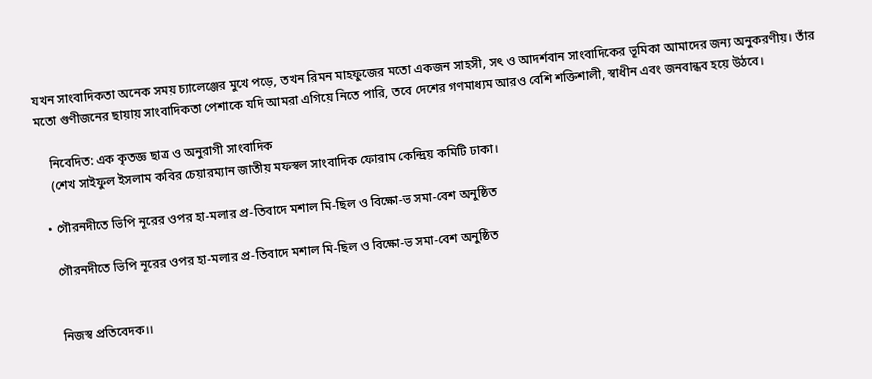যখন সাংবাদিকতা অনেক সময় চ্যালেঞ্জের মুখে পড়ে, তখন রিমন মাহফুজের মতো একজন সাহসী, সৎ ও আদর্শবান সাংবাদিকের ভূমিকা আমাদের জন্য অনুকরণীয়। তাঁর মতো গুণীজনের ছায়ায় সাংবাদিকতা পেশাকে যদি আমরা এগিয়ে নিতে পারি, তবে দেশের গণমাধ্যম আরও বেশি শক্তিশালী, স্বাধীন এবং জনবান্ধব হয়ে উঠবে।

    নিবেদিত: এক কৃতজ্ঞ ছাত্র ও অনুরাগী সাংবাদিক
    (শেখ সাইফুল ইসলাম কবির চেয়ারম্যান জাতীয় মফস্বল সাংবাদিক ফোরাম কেন্দ্রিয় কমিটি ঢাকা।

  • গৌরনদীতে ভিপি নূরের ওপর হা-মলার প্র-তিবাদে মশাল মি-ছিল ও বিক্ষো-ভ সমা-বেশ অনুষ্ঠিত

    গৌরনদীতে ভিপি নূরের ওপর হা-মলার প্র-তিবাদে মশাল মি-ছিল ও বিক্ষো-ভ সমা-বেশ অনুষ্ঠিত


    নিজস্ব প্রতিবেদক।।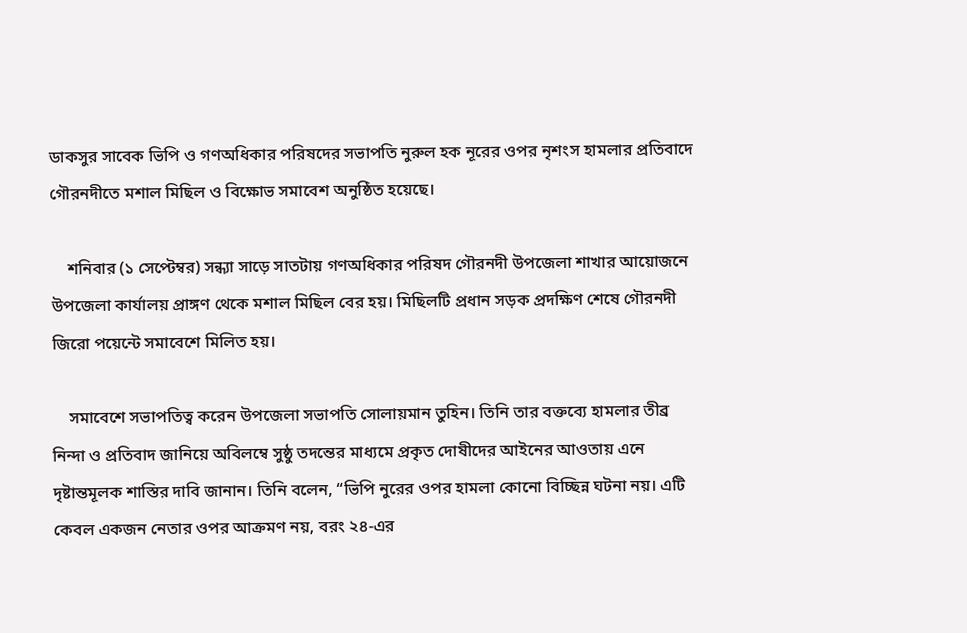ডাকসুর সাবেক ভিপি ও গণঅধিকার পরিষদের সভাপতি নুরুল হক নূরের ওপর নৃশংস হামলার প্রতিবাদে গৌরনদীতে মশাল মিছিল ও বিক্ষোভ সমাবেশ অনুষ্ঠিত হয়েছে।

    শনিবার (১ সেপ্টেম্বর) সন্ধ্যা সাড়ে সাতটায় গণঅধিকার পরিষদ গৌরনদী উপজেলা শাখার আয়োজনে উপজেলা কার্যালয় প্রাঙ্গণ থেকে মশাল মিছিল বের হয়। মিছিলটি প্রধান সড়ক প্রদক্ষিণ শেষে গৌরনদী জিরো পয়েন্টে সমাবেশে মিলিত হয়।

    সমাবেশে সভাপতিত্ব করেন উপজেলা সভাপতি সোলায়মান তুহিন। তিনি তার বক্তব্যে হামলার তীব্র নিন্দা ও প্রতিবাদ জানিয়ে অবিলম্বে সুষ্ঠু তদন্তের মাধ্যমে প্রকৃত দোষীদের আইনের আওতায় এনে দৃষ্টান্তমূলক শাস্তির দাবি জানান। তিনি বলেন, “ভিপি নুরের ওপর হামলা কোনো বিচ্ছিন্ন ঘটনা নয়। এটি কেবল একজন নেতার ওপর আক্রমণ নয়, বরং ২৪-এর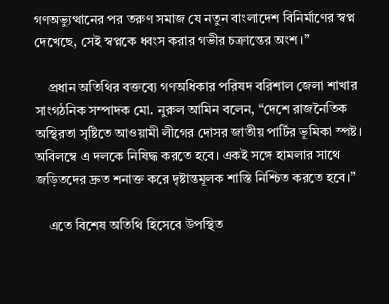গণঅভ্যুত্থানের পর তরুণ সমাজ যে নতুন বাংলাদেশ বিনির্মাণের স্বপ্ন দেখেছে, সেই স্বপ্নকে ধ্বংস করার গভীর চক্রান্তের অংশ।”

    প্রধান অতিথির বক্তব্যে গণঅধিকার পরিষদ বরিশাল জেলা শাখার সাংগঠনিক সম্পাদক মো. নুরুল আমিন বলেন, “দেশে রাজনৈতিক অস্থিরতা সৃষ্টিতে আওয়ামী লীগের দোসর জাতীয় পার্টির ভূমিকা স্পষ্ট। অবিলম্বে এ দলকে নিষিদ্ধ করতে হবে। একই সঙ্গে হামলার সাথে জড়িতদের দ্রুত শনাক্ত করে দৃষ্টান্তমূলক শাস্তি নিশ্চিত করতে হবে।”

    এতে বিশেষ অতিথি হিসেবে উপস্থিত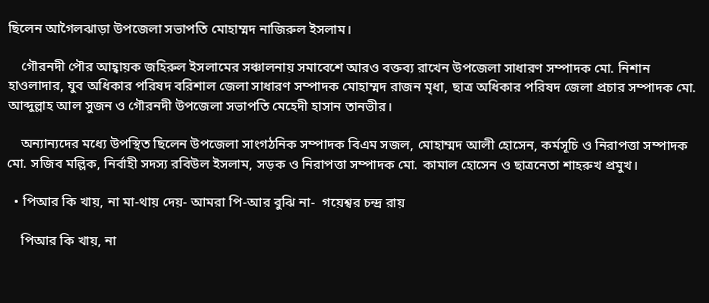ছিলেন আগৈলঝাড়া উপজেলা সভাপতি মোহাম্মদ নাজিরুল ইসলাম।

    গৌরনদী পৌর আহ্বায়ক জহিরুল ইসলামের সঞ্চালনায় সমাবেশে আরও বক্তব্য রাখেন উপজেলা সাধারণ সম্পাদক মো. নিশান হাওলাদার, যুব অধিকার পরিষদ বরিশাল জেলা সাধারণ সম্পাদক মোহাম্মদ রাজন মৃধা, ছাত্র অধিকার পরিষদ জেলা প্রচার সম্পাদক মো. আব্দুল্লাহ আল সুজন ও গৌরনদী উপজেলা সভাপতি মেহেদী হাসান তানভীর।

    অন্যান্যদের মধ্যে উপস্থিত ছিলেন উপজেলা সাংগঠনিক সম্পাদক বিএম সজল, মোহাম্মদ আলী হোসেন, কর্মসূচি ও নিরাপত্তা সম্পাদক মো. সজিব মল্লিক, নির্বাহী সদস্য রবিউল ইসলাম, সড়ক ও নিরাপত্তা সম্পাদক মো. কামাল হোসেন ও ছাত্রনেতা শাহরুখ প্রমুখ।

  • পিআর কি খায়, না মা-থায় দেয়- আমরা পি-আর বুঝি না-  গয়েশ্বর চন্দ্র রায়

    পিআর কি খায়, না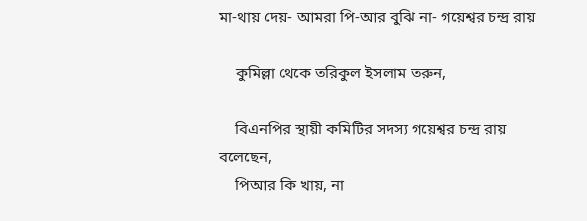মা-থায় দেয়- আমরা পি-আর বুঝি না- গয়েশ্বর চন্দ্র রায়

    কুমিল্লা থেকে তরিকুল ইসলাম তরুন,

    বিএনপির স্থায়ী কমিটির সদস্য গয়েশ্বর চন্দ্র রায় বলেছেন,
    পিআর কি খায়, না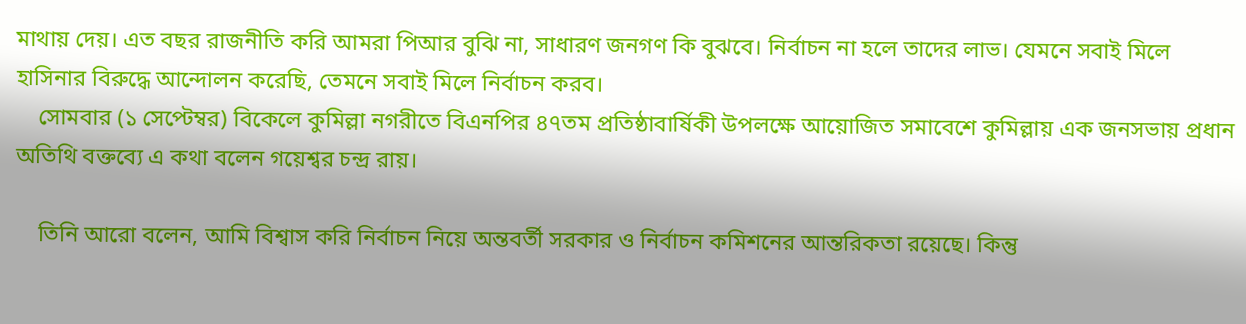মাথায় দেয়। এত বছর রাজনীতি করি আমরা পিআর বুঝি না, সাধারণ জনগণ কি বুঝবে। নির্বাচন না হলে তাদের লাভ। যেমনে সবাই মিলে হাসিনার বিরুদ্ধে আন্দোলন করেছি, তেমনে সবাই মিলে নির্বাচন করব।
    সোমবার (১ সেপ্টেম্বর) বিকেলে কুমিল্লা নগরীতে বিএনপির ৪৭তম প্রতিষ্ঠাবার্ষিকী উপলক্ষে আয়োজিত সমাবেশে কুমিল্লায় এক জনসভায় প্রধান অতিথি বক্তব্যে এ কথা বলেন গয়েশ্বর চন্দ্র রায়।

    তিনি আরো বলেন, আমি বিশ্বাস করি নির্বাচন নিয়ে অন্তবর্তী সরকার ও নির্বাচন কমিশনের আন্তরিকতা রয়েছে। কিন্তু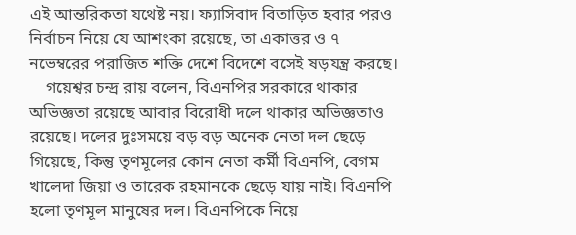এই আন্তরিকতা যথেষ্ট নয়। ফ্যাসিবাদ বিতাড়িত হবার পরও নির্বাচন নিয়ে যে আশংকা রয়েছে, তা একাত্তর ও ৭ নভেম্বরের পরাজিত শক্তি দেশে বিদেশে বসেই ষড়যন্ত্র করছে।
    গয়েশ্বর চন্দ্র রায় বলেন, বিএনপির সরকারে থাকার অভিজ্ঞতা রয়েছে আবার বিরোধী দলে থাকার অভিজ্ঞতাও রয়েছে। দলের দুঃসময়ে বড় বড় অনেক নেতা দল ছেড়ে গিয়েছে, কিন্তু তৃণমূলের কোন নেতা কর্মী বিএনপি, বেগম খালেদা জিয়া ও তারেক রহমানকে ছেড়ে যায় নাই। বিএনপি হলো তৃণমূল মানুষের দল। বিএনপিকে নিয়ে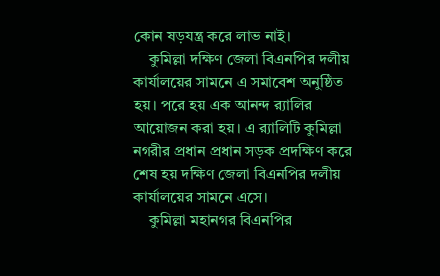কোন ষড়যন্ত্র করে লাভ নাই।
    কুমিল্লা দক্ষিণ জেলা বিএনপির দলীয় কার্যালয়ের সামনে এ সমাবেশ অনুষ্ঠিত হয়। পরে হয় এক আনন্দ র‌্যালির আয়োজন করা হয়। এ র‌্যালিটি কুমিল্লা নগরীর প্রধান প্রধান সড়ক প্রদক্ষিণ করে শেষ হয় দক্ষিণ জেলা বিএনপির দলীয় কার্যালয়ের সামনে এসে।
    কুমিল্লা মহানগর বিএনপির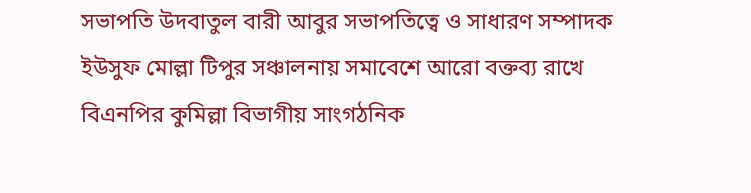সভাপতি উদবাতুল বারী আবুর সভাপতিত্বে ও সাধারণ সম্পাদক ইউসুফ মোল্লা টিপুর সঞ্চালনায় সমাবেশে আরো বক্তব্য রাখে বিএনপির কুমিল্লা বিভাগীয় সাংগঠনিক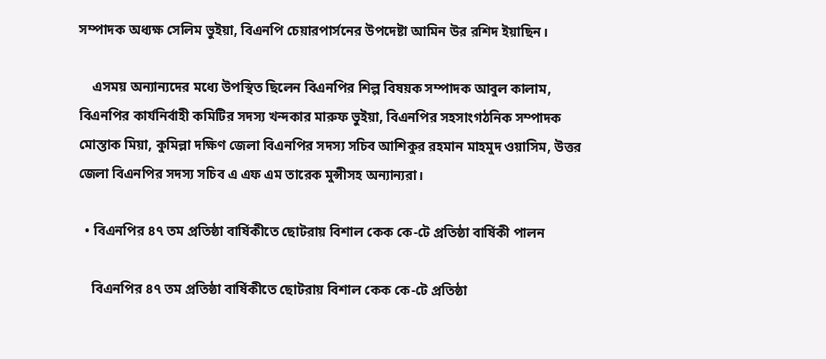সম্পাদক অধ্যক্ষ সেলিম ভুইয়া, বিএনপি চেয়ারপার্সনের উপদেষ্টা আমিন উর রশিদ ইয়াছিন।

    এসময় অন্যান্যদের মধ্যে উপস্থিত ছিলেন বিএনপির শিল্প বিষয়ক সম্পাদক আবুল কালাম, বিএনপির কার্যনির্বাহী কমিটির সদস্য খন্দকার মারুফ ভুইয়া, বিএনপির সহসাংগঠনিক সম্পাদক মোস্তাক মিয়া, কুমিল্লা দক্ষিণ জেলা বিএনপির সদস্য সচিব আশিকুর রহমান মাহমুদ ওয়াসিম, উত্তর জেলা বিএনপির সদস্য সচিব এ এফ এম তারেক মুন্সীসহ অন্যান্যরা।

  • বিএনপির ৪৭ তম প্রতিষ্ঠা বার্ষিকীতে ছোটরায় বিশাল কেক কে-টে প্রতিষ্ঠা বার্ষিকী পালন

    বিএনপির ৪৭ তম প্রতিষ্ঠা বার্ষিকীতে ছোটরায় বিশাল কেক কে-টে প্রতিষ্ঠা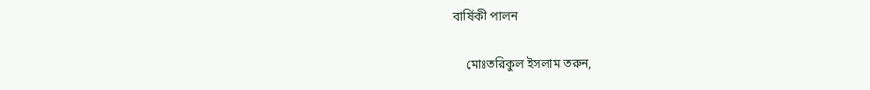বার্ষিকী পালন

    মোঃতরিকুল ইসলাম তরুন,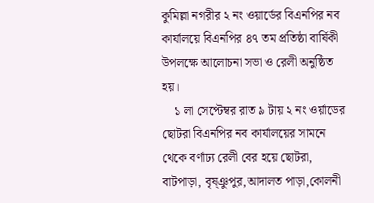কুমিল্লা নগরীর ২ নং ওয়ার্ডের বিএনপির নব কার্যালয়ে বিএনপির ৪৭ তম প্রতিষ্ঠা বার্ষিকী উপলক্ষে আলোচনা সভা ও রেলী অনুষ্ঠিত হয়।
    ১ লা সেপ্টেম্বর রাত ৯ টায় ২ নং ওর্য়াডের ছোটরা বিএনপির নব কার্যালয়ের সামনে থেকে বর্ণাঢ্য রেলী বের হয়ে ছোটরা, বাটপাড়া, বৃষ্ঞুপুর,আদালত পাড়া,কোলনী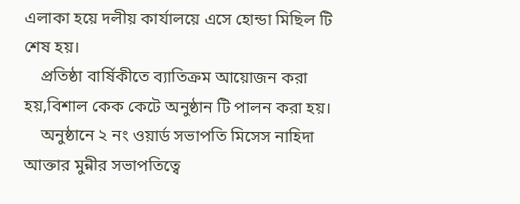এলাকা হয়ে দলীয় কার্যালয়ে এসে হোন্ডা মিছিল টি শেষ হয়।
    প্রতিষ্ঠা বার্ষিকীতে ব্যাতিক্রম আয়োজন করা হয়,বিশাল কেক কেটে অনুষ্ঠান টি পালন করা হয়।
    অনুষ্ঠানে ২ নং ওয়ার্ড সভাপতি মিসেস নাহিদা আক্তার মুন্নীর সভাপতিত্বে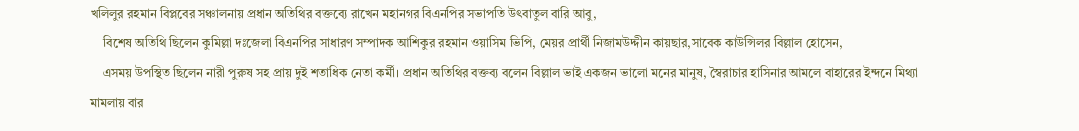খলিলুর রহমান বিপ্লবের সঞ্চালনায় প্রধান অতিথির বক্তব্যে রাখেন মহানগর বিএনপির সভাপতি উৎবাতুল বারি আবু,
    বিশেষ অতিথি ছিলেন কুমিল্লা দঃজেলা বিএনপির সাধারণ সম্পাদক আশিকুর রহমান ওয়াসিম ভিপি, মেয়র প্রার্থী নিজামউদ্দীন কায়ছার,সাবেক কাউন্সিলর বিল্লাল হোসেন,
    এসময় উপস্থিত ছিলেন নারী পুরুষ সহ প্রায় দুই শতাধিক নেতা কর্মী। প্রধান অতিথির বক্তব্য বলেন বিল্লাল ভাই একজন ভালো মনের মানুষ, স্বৈরাচার হাসিনার আমলে বাহারের ইন্দনে মিথ্যা মামলায় বার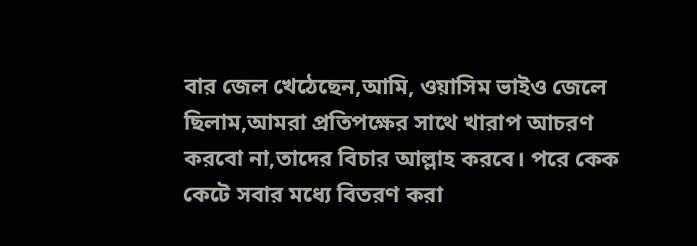বার জেল খেঠেছেন,আমি, ওয়াসিম ভাইও জেলে ছিলাম,আমরা প্রতিপক্ষের সাথে খারাপ আচরণ করবো না,তাদের বিচার আল্লাহ করবে। পরে কেক কেটে সবার মধ্যে বিতরণ করা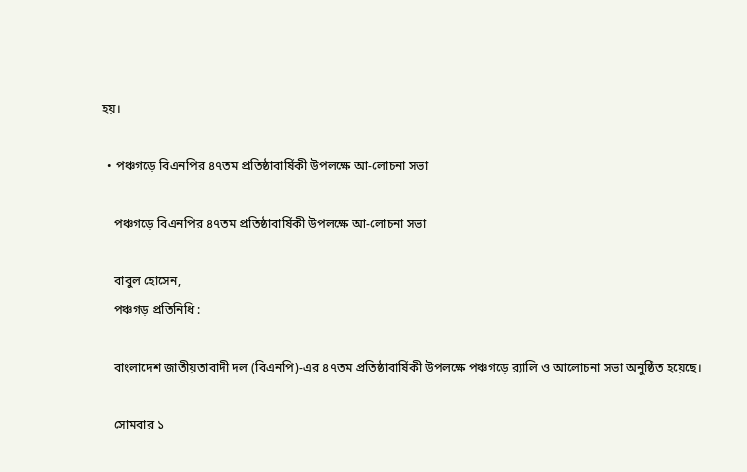হয়।

  • পঞ্চগড়ে বিএনপির ৪৭তম প্রতিষ্ঠাবার্ষিকী উপলক্ষে আ-লোচনা সভা

    পঞ্চগড়ে বিএনপির ৪৭তম প্রতিষ্ঠাবার্ষিকী উপলক্ষে আ-লোচনা সভা

    বাবুল হোসেন,
    পঞ্চগড় প্রতিনিধি :

    বাংলাদেশ জাতীয়তাবাদী দল (বিএনপি)-এর ৪৭তম প্রতিষ্ঠাবার্ষিকী উপলক্ষে পঞ্চগড়ে র‍্যালি ও আলোচনা সভা অনুষ্ঠিত হয়েছে।

    সোমবার ১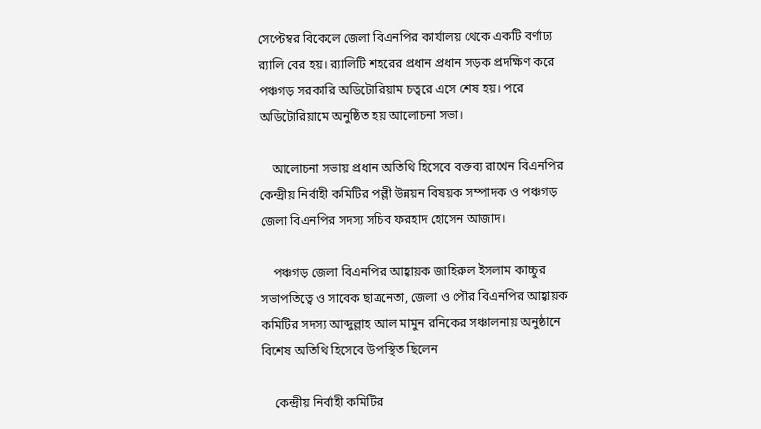সেপ্টেম্বর বিকেলে জেলা বিএনপির কার্যালয় থেকে একটি বর্ণাঢ্য র‍্যালি বের হয়। র‍্যালিটি শহরের প্রধান প্রধান সড়ক প্রদক্ষিণ করে পঞ্চগড় সরকারি অডিটোরিয়াম চত্বরে এসে শেষ হয়। পরে অডিটোরিয়ামে অনুষ্ঠিত হয় আলোচনা সভা।

    আলোচনা সভায় প্রধান অতিথি হিসেবে বক্তব্য রাখেন বিএনপির কেন্দ্রীয় নির্বাহী কমিটির পল্লী উন্নয়ন বিষয়ক সম্পাদক ও পঞ্চগড় জেলা বিএনপির সদস্য সচিব ফরহাদ হোসেন আজাদ।

    পঞ্চগড় জেলা বিএনপির আহ্বায়ক জাহিরুল ইসলাম কাচ্চুর সভাপতিত্বে ও সাবেক ছাত্রনেতা, জেলা ও পৌর বিএনপির আহ্বায়ক কমিটির সদস্য আব্দুল্লাহ আল মামুন রনিকের সঞ্চালনায় অনুষ্ঠানে বিশেষ অতিথি হিসেবে উপস্থিত ছিলেন

    কেন্দ্রীয় নির্বাহী কমিটির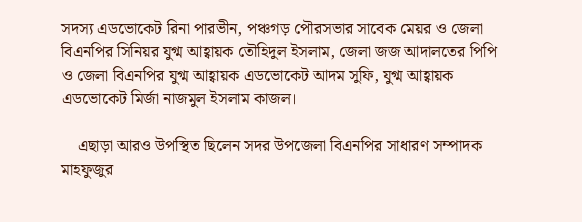সদস্য এডভোকেট রিনা পারভীন, পঞ্চগড় পৌরসভার সাবেক মেয়র ও জেলা বিএনপির সিনিয়র যুগ্ম আহ্বায়ক তৌহিদুল ইসলাম, জেলা জজ আদালতের পিপি ও জেলা বিএনপির যুগ্ম আহ্বায়ক এডভোকেট আদম সুফি, যুগ্ম আহ্বায়ক এডভোকেট মির্জা নাজমুল ইসলাম কাজল।

    এছাড়া আরও উপস্থিত ছিলেন সদর উপজেলা বিএনপির সাধারণ সম্পাদক মাহফুজুর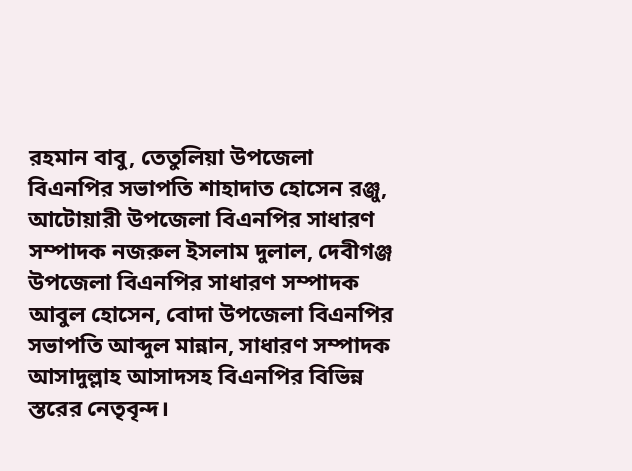রহমান বাবু, তেতুলিয়া উপজেলা বিএনপির সভাপতি শাহাদাত হোসেন রঞ্জু, আটোয়ারী উপজেলা বিএনপির সাধারণ সম্পাদক নজরুল ইসলাম দুলাল, দেবীগঞ্জ উপজেলা বিএনপির সাধারণ সম্পাদক আবুল হোসেন, বোদা উপজেলা বিএনপির সভাপতি আব্দুল মান্নান, সাধারণ সম্পাদক আসাদুল্লাহ আসাদসহ বিএনপির বিভিন্ন স্তরের নেতৃবৃন্দ।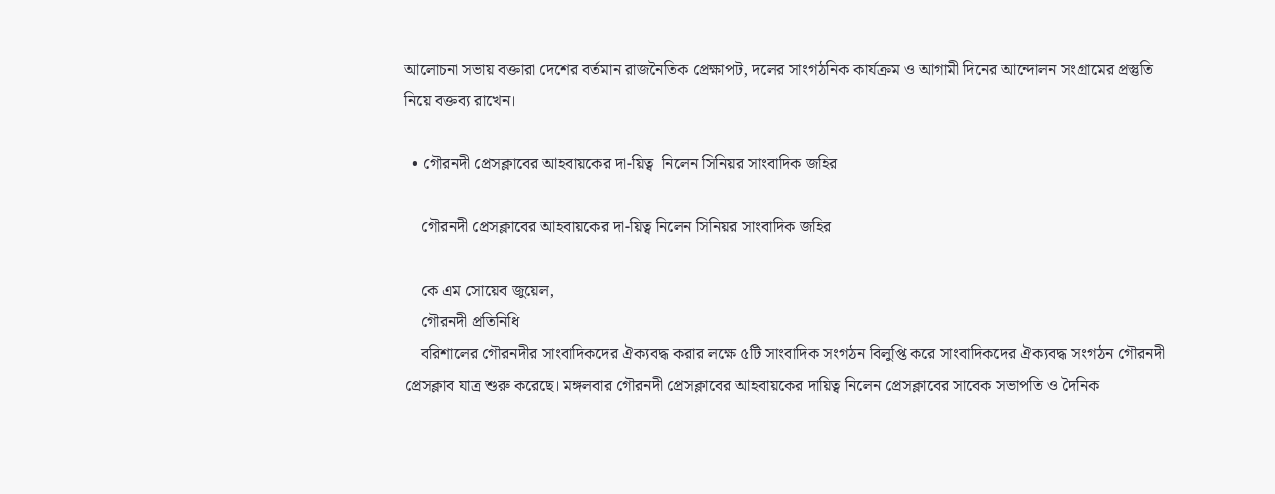আলোচনা সভায় বক্তারা দেশের বর্তমান রাজনৈতিক প্রেক্ষাপট, দলের সাংগঠনিক কার্যক্রম ও আগামী দিনের আন্দোলন সংগ্রামের প্রস্তুতি নিয়ে বক্তব্য রাখেন।

  • গৌরনদী প্রেসক্লাবের আহবায়কের দা-য়িত্ব  নিলেন সিনিয়র সাংবাদিক জহির

    গৌরনদী প্রেসক্লাবের আহবায়কের দা-য়িত্ব নিলেন সিনিয়র সাংবাদিক জহির

    কে এম সোয়েব জুয়েল,
    গৌরনদী প্রতিনিধি
    বরিশালের গৌরনদীর সাংবাদিকদের ঐক্যবদ্ধ করার লক্ষে ৫টি সাংবাদিক সংগঠন বিলুপ্তি করে সাংবাদিকদের ঐক্যবদ্ধ সংগঠন গৌরনদী প্রেসক্লাব যাত্র শুরু করেছে। মঙ্গলবার গৌরনদী প্রেসক্লাবের আহবায়কের দায়িত্ব নিলেন প্রেসক্লাবের সাবেক সভাপতি ও দৈনিক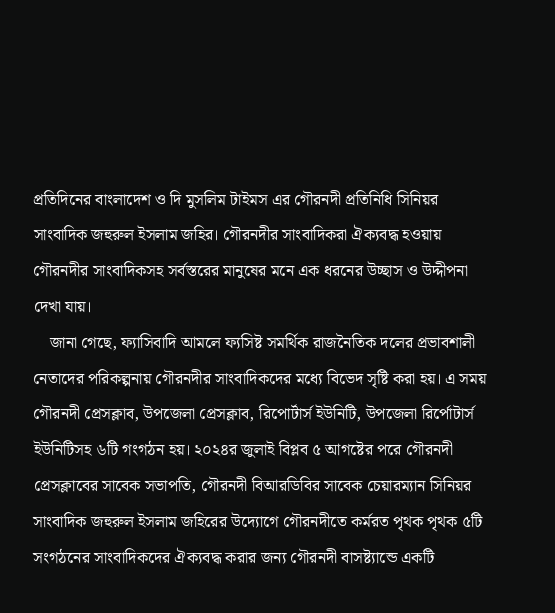প্রতিদিনের বাংলাদেশ ও দি মুসলিম টাইমস এর গৌরনদী প্রতিনিধি সিনিয়র সাংবাদিক জহুরুল ইসলাম জহির। গৌরনদীর সাংবাদিকরা ঐক্যবদ্ধ হওয়ায় গৌরনদীর সাংবাদিকসহ সর্বস্তরের মানুষের মনে এক ধরনের উচ্ছাস ও উদ্দীপনা দেখা যায়।
    জানা গেছে, ফ্যাসিবাদি আমলে ফ্যসিষ্ট সমর্থিক রাজনৈতিক দলের প্রভাবশালী নেতাদের পরিকল্পনায় গৌরনদীর সাংবাদিকদের মধ্যে বিভেদ সৃষ্টি করা হয়। এ সময় গৌরনদী প্রেসক্লাব, উপজেলা প্রেসক্লাব, রিপোর্টার্স ইউনিটি, উপজেলা রির্পোটার্স ইউনিটিসহ ৬টি গংগঠন হয়। ২০২৪র জুলাই বিপ্লব ৫ আগষ্টের পরে গৌরনদী প্রেসক্লাবের সাবেক সভাপতি, গৌরনদী বিআরডিবির সাবেক চেয়ারম্যান সিনিয়র সাংবাদিক জহুরুল ইসলাম জহিরের উদ্যোগে গৌরনদীতে কর্মরত পৃথক পৃথক ৫টি সংগঠনের সাংবাদিকদের ঐক্যবদ্ধ করার জন্য গৌরনদী বাসষ্ট্যান্ডে একটি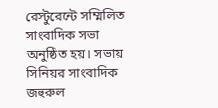রেস্টুরেন্টে সম্মিলিত সাংবাদিক সভা অনুষ্ঠিত হয়। সভায় সিনিয়র সাংবাদিক জহুরুল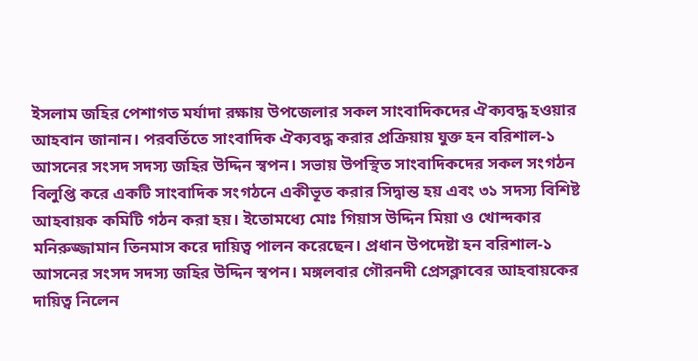ইসলাম জহির পেশাগত মর্যাদা রক্ষায় উপজেলার সকল সাংবাদিকদের ঐক্যবদ্ধ হওয়ার আহবান জানান। পরবর্তিতে সাংবাদিক ঐক্যবদ্ধ করার প্রক্রিয়ায় যুক্ত হন বরিশাল-১ আসনের সংসদ সদস্য জহির উদ্দিন স্বপন। সভায় উপস্থিত সাংবাদিকদের সকল সংগঠন বিলুপ্তি করে একটি সাংবাদিক সংগঠনে একীভূত করার সিদ্বান্ত হয় এবং ৩১ সদস্য বিশিষ্ট আহবায়ক কমিটি গঠন করা হয়। ইতোমধ্যে মোঃ গিয়াস উদ্দিন মিয়া ও খোন্দকার মনিরুজ্জামান তিনমাস করে দায়িত্ব পালন করেছেন। প্রধান উপদেষ্টা হন বরিশাল-১ আসনের সংসদ সদস্য জহির উদ্দিন স্বপন। মঙ্গলবার গৌরনদী প্রেসক্লাবের আহবায়কের দায়িত্ব নিলেন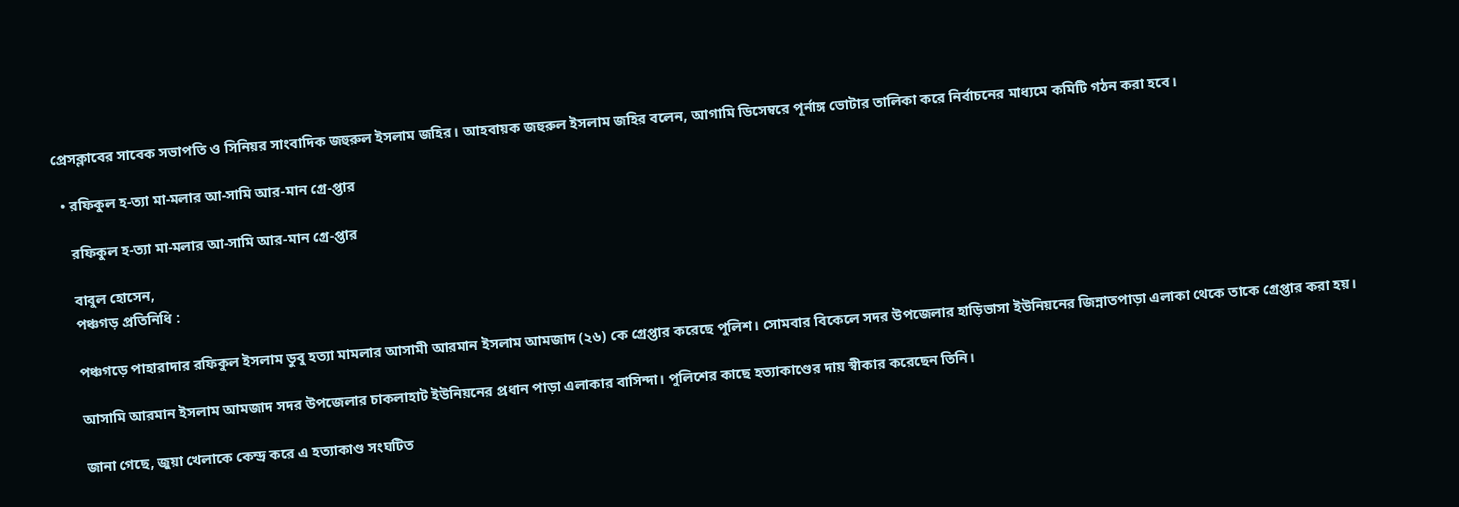প্রেসক্লাবের সাবেক সভাপতি ও সিনিয়র সাংবাদিক জহুরুল ইসলাম জহির। আহবায়ক জহুরুল ইসলাম জহির বলেন, আগামি ডিসেম্বরে পূর্নাঙ্গ ভোটার তালিকা করে নির্বাচনের মাধ্যমে কমিটি গঠন করা হবে।

  • রফিকুল হ-ত্যা মা-মলার আ-সামি আর-মান গ্রে-প্তার

    রফিকুল হ-ত্যা মা-মলার আ-সামি আর-মান গ্রে-প্তার

    বাবুল হোসেন,
    পঞ্চগড় প্রতিনিধি :

    পঞ্চগড়ে পাহারাদার রফিকুল ইসলাম ডুবু হত্যা মামলার আসামী আরমান ইসলাম আমজাদ (২৬) কে গ্রেপ্তার করেছে পুলিশ। সোমবার বিকেলে সদর উপজেলার হাড়িভাসা ইউনিয়নের জিন্নাতপাড়া এলাকা থেকে তাকে গ্রেপ্তার করা হয়।

    আসামি আরমান ইসলাম আমজাদ সদর উপজেলার চাকলাহাট ইউনিয়নের প্রধান পাড়া এলাকার বাসিন্দা। পুলিশের কাছে হত্যাকাণ্ডের দায় স্বীকার করেছেন তিনি।

    জানা গেছে, জুয়া খেলাকে কেন্দ্র করে এ হত্যাকাণ্ড সংঘটিত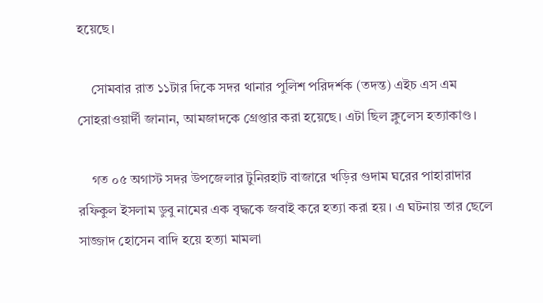হয়েছে।

    সোমবার রাত ১১টার দিকে সদর থানার পুলিশ পরিদর্শক (তদন্ত) এইচ এস এম সোহরাওয়ার্দী জানান, আমজাদকে গ্রেপ্তার করা হয়েছে। এটা ছিল ক্লুলেস হত্যাকাণ্ড।

    গত ০৫ অগাস্ট সদর উপজেলার টুনিরহাট বাজারে খড়ির গুদাম ঘরের পাহারাদার রফিকুল ইসলাম ডুবু নামের এক বৃদ্ধকে জবাই করে হত্যা করা হয়। এ ঘটনায় তার ছেলে সাজ্জাদ হোসেন বাদি হয়ে হত্যা মামলা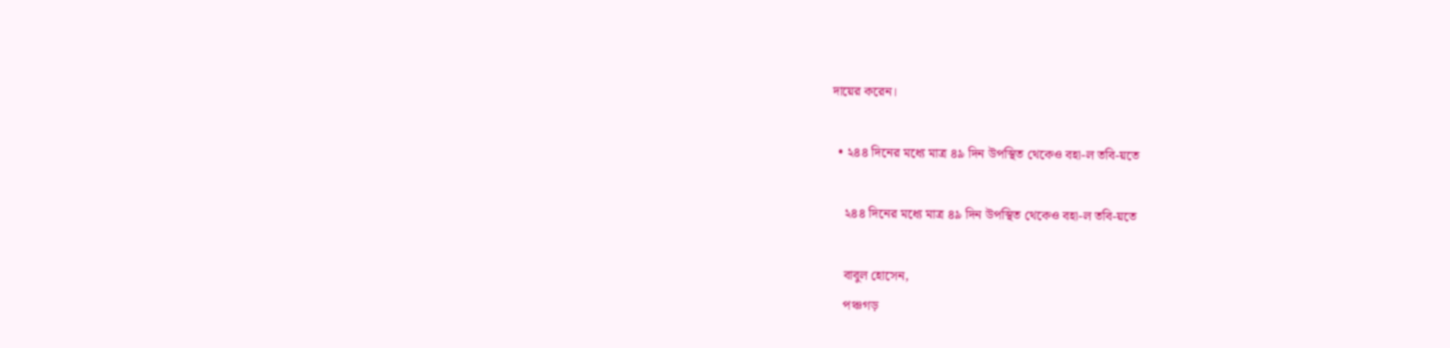দায়ের করেন।

  • ২৪৪ দিনের মধ্যে মাত্র ৪৯ দিন উপস্থিত থেকেও বহা-ল তবি-য়তে

    ২৪৪ দিনের মধ্যে মাত্র ৪৯ দিন উপস্থিত থেকেও বহা-ল তবি-য়তে

    বাবুল হোসেন,
    পঞ্চগড়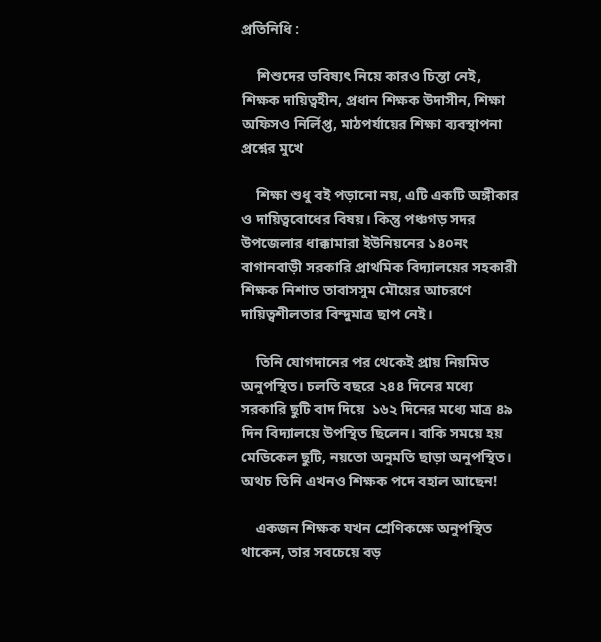প্রতিনিধি :

    শিশুদের ভবিষ্যৎ নিয়ে কারও চিন্তা নেই, শিক্ষক দায়িত্বহীন, প্রধান শিক্ষক উদাসীন, শিক্ষা অফিসও নির্লিপ্ত, মাঠপর্যায়ের শিক্ষা ব্যবস্থাপনা প্রশ্নের মুখে

    শিক্ষা শুধু বই পড়ানো নয়, এটি একটি অঙ্গীকার ও দায়িত্ববোধের বিষয়। কিন্তু পঞ্চগড় সদর উপজেলার ধাক্কামারা ইউনিয়নের ১৪০নং বাগানবাড়ী সরকারি প্রাথমিক বিদ্যালয়ের সহকারী শিক্ষক নিশাত তাবাসসুম মৌয়ের আচরণে দায়িত্বশীলতার বিন্দুমাত্র ছাপ নেই।

    তিনি যোগদানের পর থেকেই প্রায় নিয়মিত অনুপস্থিত। চলতি বছরে ২৪৪ দিনের মধ্যে সরকারি ছুটি বাদ দিয়ে  ১৬২ দিনের মধ্যে মাত্র ৪৯ দিন বিদ্যালয়ে উপস্থিত ছিলেন। বাকি সময়ে হয় মেডিকেল ছুটি, নয়তো অনুমতি ছাড়া অনুপস্থিত। অথচ তিনি এখনও শিক্ষক পদে বহাল আছেন!

    একজন শিক্ষক যখন শ্রেণিকক্ষে অনুপস্থিত থাকেন, তার সবচেয়ে বড়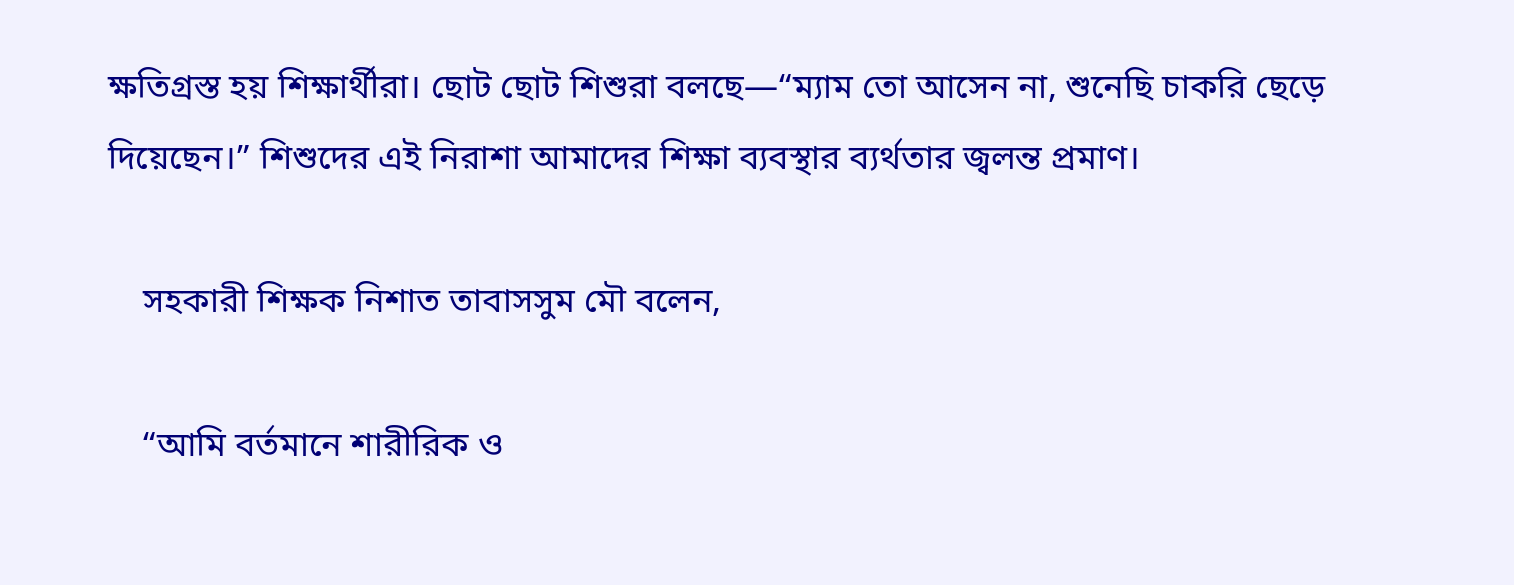ক্ষতিগ্রস্ত হয় শিক্ষার্থীরা। ছোট ছোট শিশুরা বলছে—“ম্যাম তো আসেন না, শুনেছি চাকরি ছেড়ে দিয়েছেন।” শিশুদের এই নিরাশা আমাদের শিক্ষা ব্যবস্থার ব্যর্থতার জ্বলন্ত প্রমাণ।

    সহকারী শিক্ষক নিশাত তাবাসসুম মৌ বলেন,

    “আমি বর্তমানে শারীরিক ও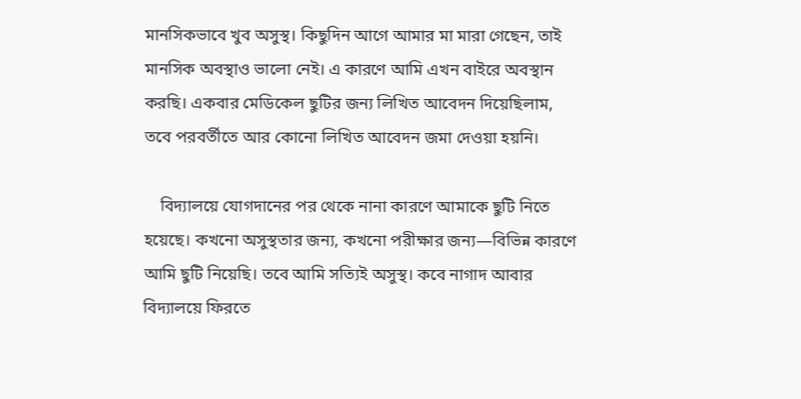মানসিকভাবে খুব অসুস্থ। কিছুদিন আগে আমার মা মারা গেছেন, তাই মানসিক অবস্থাও ভালো নেই। এ কারণে আমি এখন বাইরে অবস্থান করছি। একবার মেডিকেল ছুটির জন্য লিখিত আবেদন দিয়েছিলাম, তবে পরবর্তীতে আর কোনো লিখিত আবেদন জমা দেওয়া হয়নি।

    বিদ্যালয়ে যোগদানের পর থেকে নানা কারণে আমাকে ছুটি নিতে হয়েছে। কখনো অসুস্থতার জন্য, কখনো পরীক্ষার জন্য—বিভিন্ন কারণে আমি ছুটি নিয়েছি। তবে আমি সত্যিই অসুস্থ। কবে নাগাদ আবার বিদ্যালয়ে ফিরতে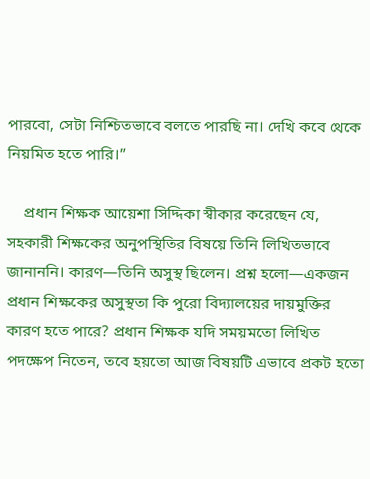পারবো, সেটা নিশ্চিতভাবে বলতে পারছি না। দেখি কবে থেকে নিয়মিত হতে পারি।”

    প্রধান শিক্ষক আয়েশা সিদ্দিকা স্বীকার করেছেন যে, সহকারী শিক্ষকের অনুপস্থিতির বিষয়ে তিনি লিখিতভাবে জানাননি। কারণ—তিনি অসুস্থ ছিলেন। প্রশ্ন হলো—একজন প্রধান শিক্ষকের অসুস্থতা কি পুরো বিদ্যালয়ের দায়মুক্তির কারণ হতে পারে? প্রধান শিক্ষক যদি সময়মতো লিখিত পদক্ষেপ নিতেন, তবে হয়তো আজ বিষয়টি এভাবে প্রকট হতো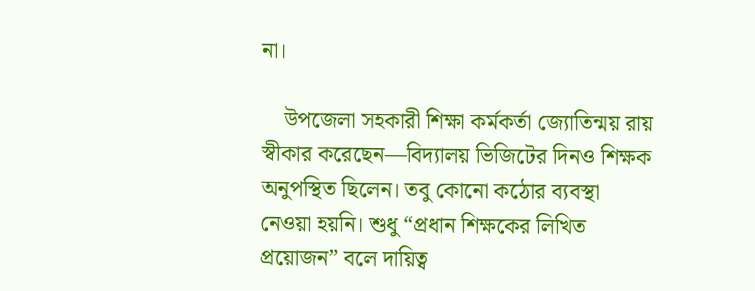না।

    উপজেলা সহকারী শিক্ষা কর্মকর্তা জ্যোতিন্ময় রায় স্বীকার করেছেন—বিদ্যালয় ভিজিটের দিনও শিক্ষক অনুপস্থিত ছিলেন। তবু কোনো কঠোর ব্যবস্থা নেওয়া হয়নি। শুধু “প্রধান শিক্ষকের লিখিত প্রয়োজন” বলে দায়িত্ব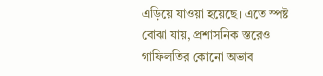এড়িয়ে যাওয়া হয়েছে। এতে স্পষ্ট বোঝা যায়, প্রশাসনিক স্তরেও গাফিলতির কোনো অভাব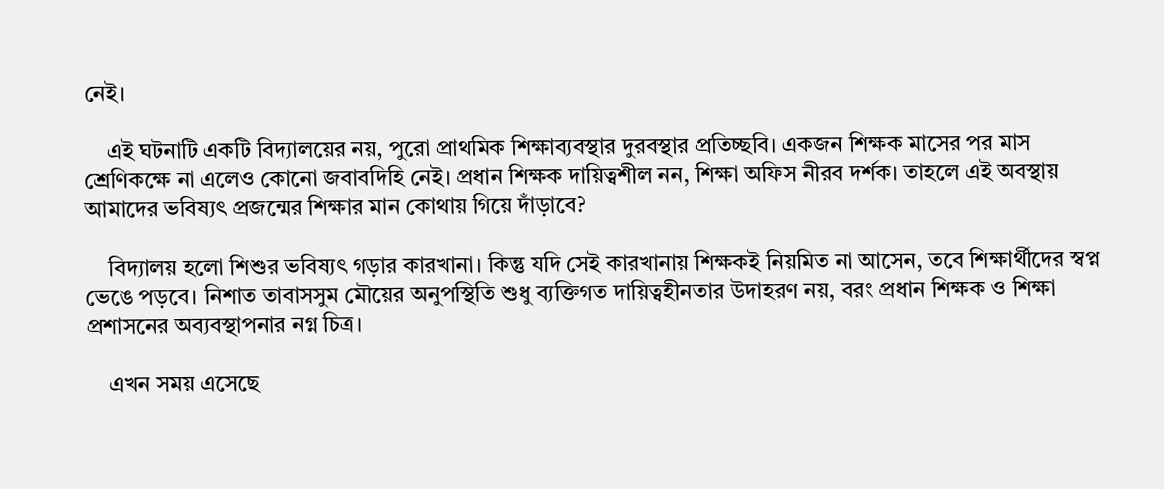নেই।

    এই ঘটনাটি একটি বিদ্যালয়ের নয়, পুরো প্রাথমিক শিক্ষাব্যবস্থার দুরবস্থার প্রতিচ্ছবি। একজন শিক্ষক মাসের পর মাস শ্রেণিকক্ষে না এলেও কোনো জবাবদিহি নেই। প্রধান শিক্ষক দায়িত্বশীল নন, শিক্ষা অফিস নীরব দর্শক। তাহলে এই অবস্থায় আমাদের ভবিষ্যৎ প্রজন্মের শিক্ষার মান কোথায় গিয়ে দাঁড়াবে?

    বিদ্যালয় হলো শিশুর ভবিষ্যৎ গড়ার কারখানা। কিন্তু যদি সেই কারখানায় শিক্ষকই নিয়মিত না আসেন, তবে শিক্ষার্থীদের স্বপ্ন ভেঙে পড়বে। নিশাত তাবাসসুম মৌয়ের অনুপস্থিতি শুধু ব্যক্তিগত দায়িত্বহীনতার উদাহরণ নয়, বরং প্রধান শিক্ষক ও শিক্ষা প্রশাসনের অব্যবস্থাপনার নগ্ন চিত্র।

    এখন সময় এসেছে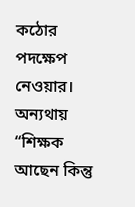কঠোর পদক্ষেপ নেওয়ার। অন্যথায় “শিক্ষক আছেন কিন্তু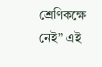শ্রেণিকক্ষে নেই” এই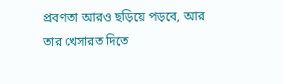প্রবণতা আরও ছড়িয়ে পড়বে, আর তার খেসারত দিতে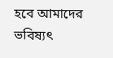হবে আমাদের ভবিষ্যৎ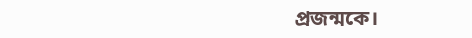প্রজন্মকে।